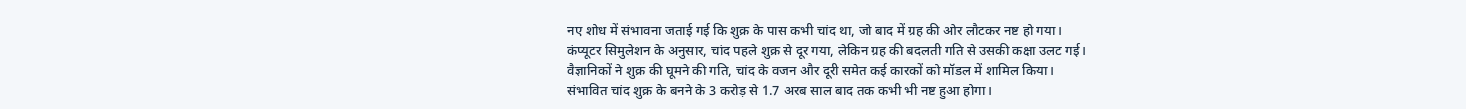नए शोध में संभावना जताई गई कि शुक्र के पास कभी चांद था, जो बाद में ग्रह की ओर लौटकर नष्ट हो गया।
कंप्यूटर सिमुलेशन के अनुसार, चांद पहले शुक्र से दूर गया, लेकिन ग्रह की बदलती गति से उसकी कक्षा उलट गई।
वैज्ञानिकों ने शुक्र की घूमने की गति, चांद के वजन और दूरी समेत कई कारकों को मॉडल में शामिल किया।
संभावित चांद शुक्र के बनने के 3 करोड़ से 1.7 अरब साल बाद तक कभी भी नष्ट हुआ होगा।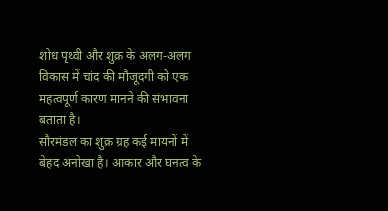शोध पृथ्वी और शुक्र के अलग-अलग विकास में चांद की मौजूदगी को एक महत्वपूर्ण कारण मानने की संभावना बताता है।
सौरमंडल का शुक्र ग्रह कई मायनों में बेहद अनोखा है। आकार और घनत्व के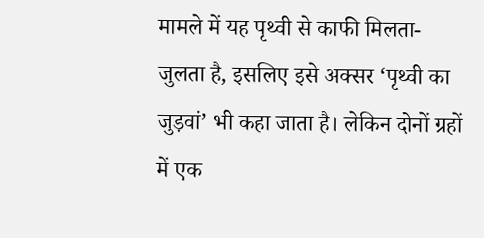मामले में यह पृथ्वी से काफी मिलता-जुलता है, इसलिए इसे अक्सर ‘पृथ्वी का जुड़वां’ भी कहा जाता है। लेकिन दोनों ग्रहों में एक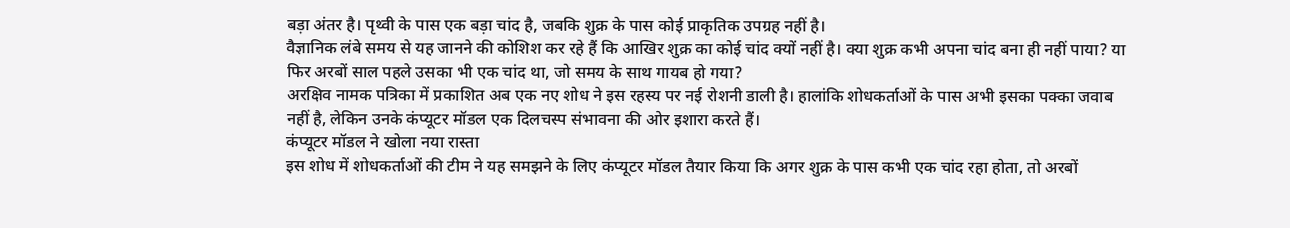बड़ा अंतर है। पृथ्वी के पास एक बड़ा चांद है, जबकि शुक्र के पास कोई प्राकृतिक उपग्रह नहीं है।
वैज्ञानिक लंबे समय से यह जानने की कोशिश कर रहे हैं कि आखिर शुक्र का कोई चांद क्यों नहीं है। क्या शुक्र कभी अपना चांद बना ही नहीं पाया? या फिर अरबों साल पहले उसका भी एक चांद था, जो समय के साथ गायब हो गया?
अरक्षिव नामक पत्रिका में प्रकाशित अब एक नए शोध ने इस रहस्य पर नई रोशनी डाली है। हालांकि शोधकर्ताओं के पास अभी इसका पक्का जवाब नहीं है, लेकिन उनके कंप्यूटर मॉडल एक दिलचस्प संभावना की ओर इशारा करते हैं।
कंप्यूटर मॉडल ने खोला नया रास्ता
इस शोध में शोधकर्ताओं की टीम ने यह समझने के लिए कंप्यूटर मॉडल तैयार किया कि अगर शुक्र के पास कभी एक चांद रहा होता, तो अरबों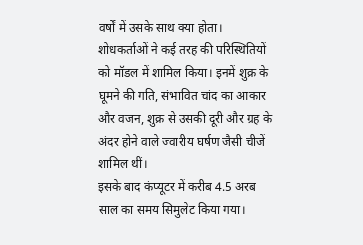वर्षों में उसके साथ क्या होता।
शोधकर्ताओं ने कई तरह की परिस्थितियों को मॉडल में शामिल किया। इनमें शुक्र के घूमने की गति, संभावित चांद का आकार और वजन, शुक्र से उसकी दूरी और ग्रह के अंदर होने वाले ज्वारीय घर्षण जैसी चीजें शामिल थीं।
इसके बाद कंप्यूटर में करीब 4.5 अरब साल का समय सिमुलेट किया गया।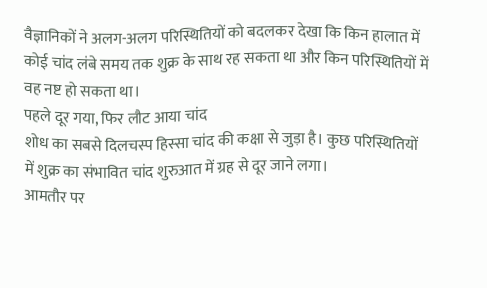वैज्ञानिकों ने अलग-अलग परिस्थितियों को बदलकर देखा कि किन हालात में कोई चांद लंबे समय तक शुक्र के साथ रह सकता था और किन परिस्थितियों में वह नष्ट हो सकता था।
पहले दूर गया, फिर लौट आया चांद
शोध का सबसे दिलचस्प हिस्सा चांद की कक्षा से जुड़ा है। कुछ परिस्थितियों में शुक्र का संभावित चांद शुरुआत में ग्रह से दूर जाने लगा।
आमतौर पर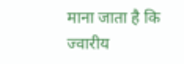माना जाता है कि ज्वारीय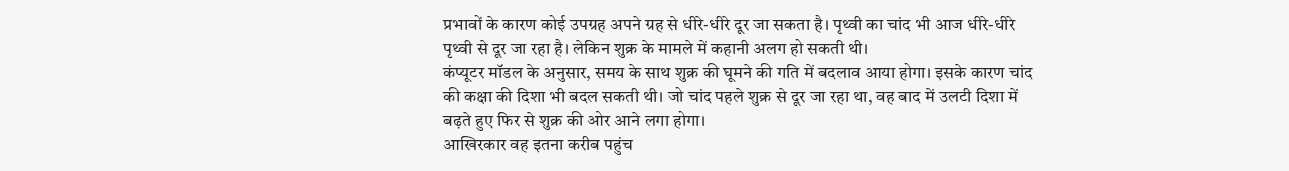प्रभावों के कारण कोई उपग्रह अपने ग्रह से धीरे-धीरे दूर जा सकता है। पृथ्वी का चांद भी आज धीरे-धीरे पृथ्वी से दूर जा रहा है। लेकिन शुक्र के मामले में कहानी अलग हो सकती थी।
कंप्यूटर मॉडल के अनुसार, समय के साथ शुक्र की घूमने की गति में बदलाव आया होगा। इसके कारण चांद की कक्षा की दिशा भी बदल सकती थी। जो चांद पहले शुक्र से दूर जा रहा था, वह बाद में उलटी दिशा में बढ़ते हुए फिर से शुक्र की ओर आने लगा होगा।
आखिरकार वह इतना करीब पहुंच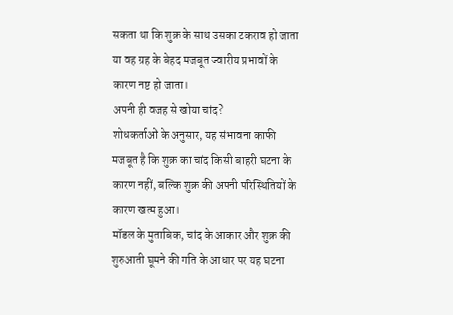सकता था कि शुक्र के साथ उसका टकराव हो जाता या वह ग्रह के बेहद मजबूत ज्वारीय प्रभावों के कारण नष्ट हो जाता।
अपनी ही वजह से खोया चांद?
शोधकर्ताओं के अनुसार, यह संभावना काफी मजबूत है कि शुक्र का चांद किसी बाहरी घटना के कारण नहीं, बल्कि शुक्र की अपनी परिस्थितियों के कारण खत्म हुआ।
मॉडल के मुताबिक, चांद के आकार और शुक्र की शुरुआती घूमने की गति के आधार पर यह घटना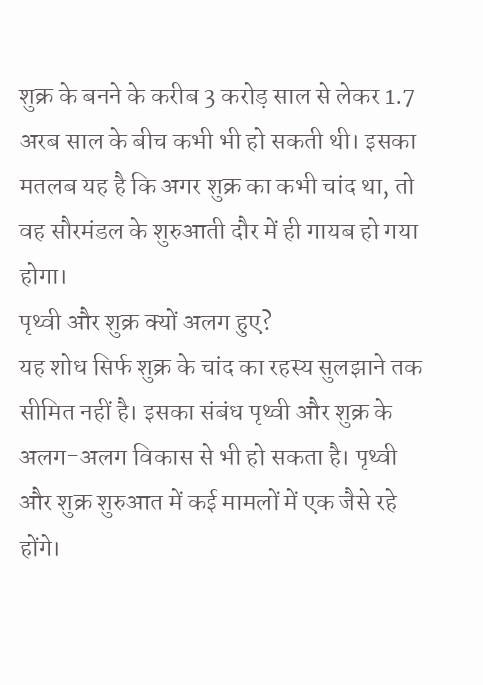शुक्र के बनने के करीब 3 करोड़ साल से लेकर 1.7 अरब साल के बीच कभी भी हो सकती थी। इसका मतलब यह है कि अगर शुक्र का कभी चांद था, तो वह सौरमंडल के शुरुआती दौर में ही गायब हो गया होगा।
पृथ्वी और शुक्र क्यों अलग हुए?
यह शोध सिर्फ शुक्र के चांद का रहस्य सुलझाने तक सीमित नहीं है। इसका संबंध पृथ्वी और शुक्र के अलग-अलग विकास से भी हो सकता है। पृथ्वी और शुक्र शुरुआत में कई मामलों में एक जैसे रहे होंगे।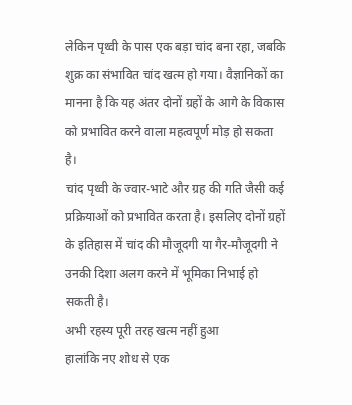लेकिन पृथ्वी के पास एक बड़ा चांद बना रहा, जबकि शुक्र का संभावित चांद खत्म हो गया। वैज्ञानिकों का मानना है कि यह अंतर दोनों ग्रहों के आगे के विकास को प्रभावित करने वाला महत्वपूर्ण मोड़ हो सकता है।
चांद पृथ्वी के ज्वार-भाटे और ग्रह की गति जैसी कई प्रक्रियाओं को प्रभावित करता है। इसलिए दोनों ग्रहों के इतिहास में चांद की मौजूदगी या गैर-मौजूदगी ने उनकी दिशा अलग करने में भूमिका निभाई हो सकती है।
अभी रहस्य पूरी तरह खत्म नहीं हुआ
हालांकि नए शोध से एक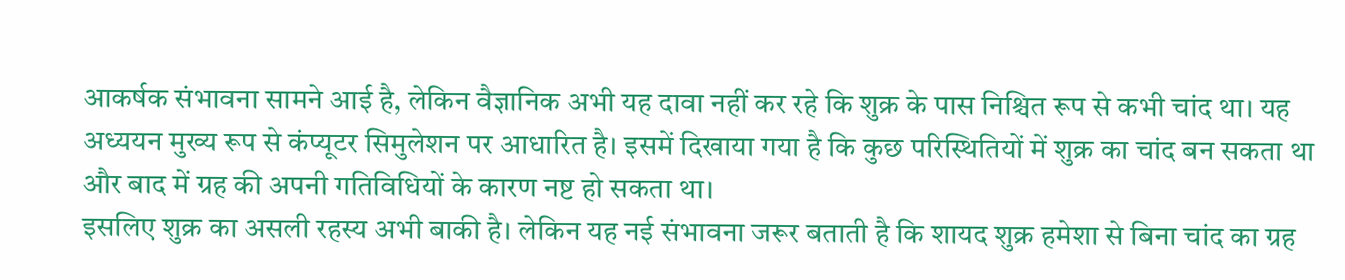आकर्षक संभावना सामने आई है, लेकिन वैज्ञानिक अभी यह दावा नहीं कर रहे कि शुक्र के पास निश्चित रूप से कभी चांद था। यह अध्ययन मुख्य रूप से कंप्यूटर सिमुलेशन पर आधारित है। इसमें दिखाया गया है कि कुछ परिस्थितियों में शुक्र का चांद बन सकता था और बाद में ग्रह की अपनी गतिविधियों के कारण नष्ट हो सकता था।
इसलिए शुक्र का असली रहस्य अभी बाकी है। लेकिन यह नई संभावना जरूर बताती है कि शायद शुक्र हमेशा से बिना चांद का ग्रह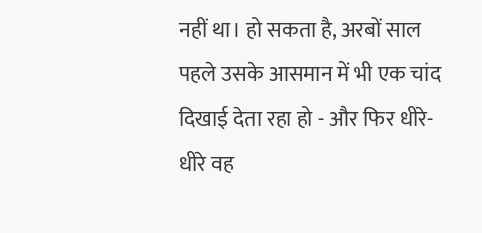नहीं था। हो सकता है, अरबों साल पहले उसके आसमान में भी एक चांद दिखाई देता रहा हो - और फिर धीरे-धीरे वह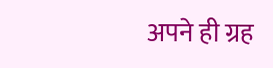अपने ही ग्रह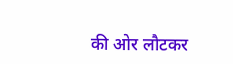की ओर लौटकर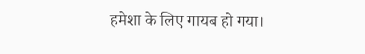हमेशा के लिए गायब हो गया।